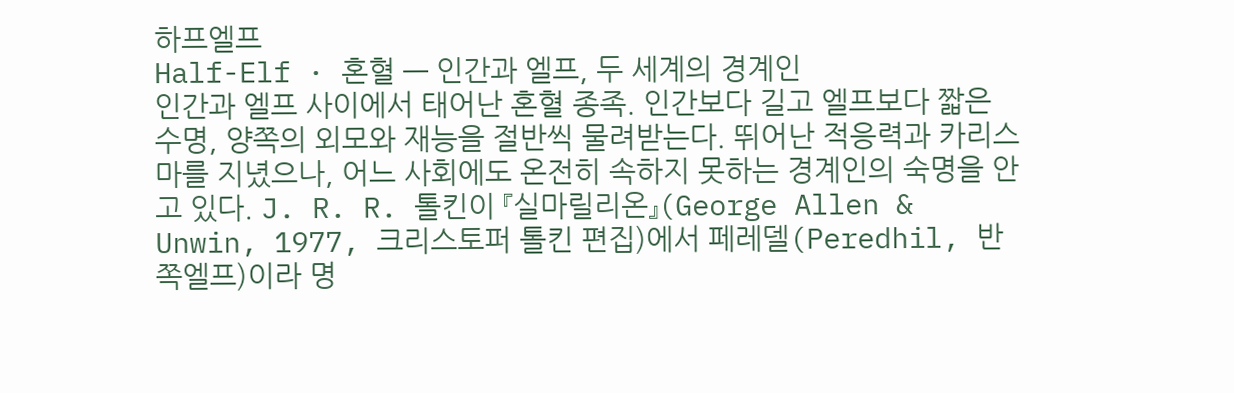하프엘프
Half-Elf · 혼혈 — 인간과 엘프, 두 세계의 경계인
인간과 엘프 사이에서 태어난 혼혈 종족. 인간보다 길고 엘프보다 짧은 수명, 양쪽의 외모와 재능을 절반씩 물려받는다. 뛰어난 적응력과 카리스마를 지녔으나, 어느 사회에도 온전히 속하지 못하는 경계인의 숙명을 안고 있다. J. R. R. 톨킨이 『실마릴리온』(George Allen & Unwin, 1977, 크리스토퍼 톨킨 편집)에서 페레델(Peredhil, 반쪽엘프)이라 명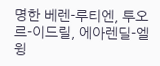명한 베렌-루티엔, 투오르-이드릴, 에아렌딜-엘윙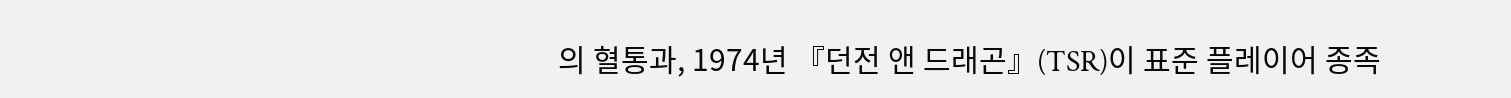의 혈통과, 1974년 『던전 앤 드래곤』(TSR)이 표준 플레이어 종족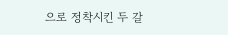으로 정착시킨 두 갈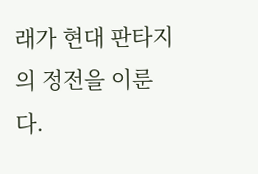래가 현대 판타지의 정전을 이룬다.